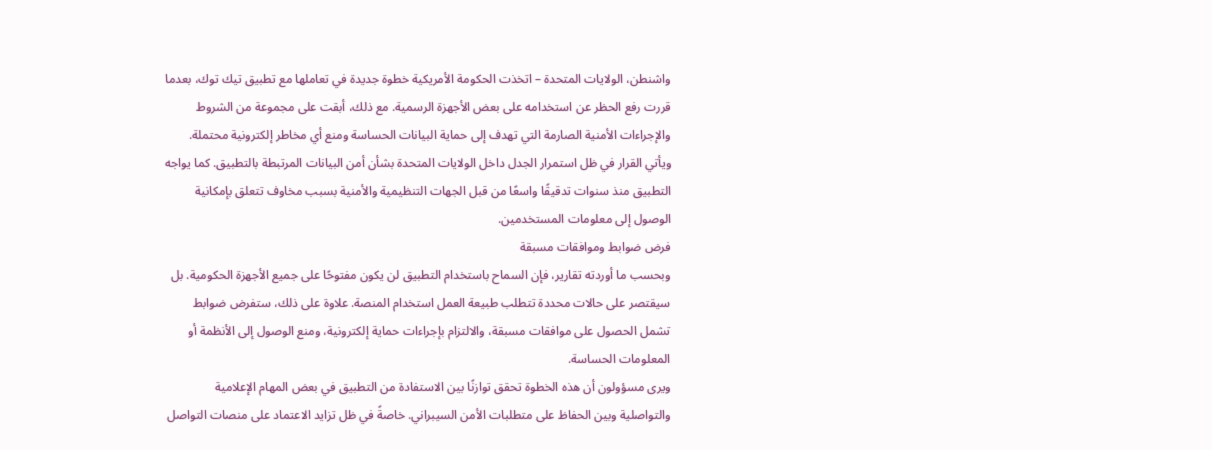واشنطن، الولايات المتحدة – اتخذت الحكومة الأمريكية خطوة جديدة في تعاملها مع تطبيق تيك توك، بعدما قررت رفع الحظر عن استخدامه على بعض الأجهزة الرسمية. مع ذلك، أبقت على مجموعة من الشروط والإجراءات الأمنية الصارمة التي تهدف إلى حماية البيانات الحساسة ومنع أي مخاطر إلكترونية محتملة.
ويأتي القرار في ظل استمرار الجدل داخل الولايات المتحدة بشأن أمن البيانات المرتبطة بالتطبيق. كما يواجه التطبيق منذ سنوات تدقيقًا واسعًا من قبل الجهات التنظيمية والأمنية بسبب مخاوف تتعلق بإمكانية الوصول إلى معلومات المستخدمين.
فرض ضوابط وموافقات مسبقة
وبحسب ما أوردته تقارير، فإن السماح باستخدام التطبيق لن يكون مفتوحًا على جميع الأجهزة الحكومية. بل سيقتصر على حالات محددة تتطلب طبيعة العمل استخدام المنصة. علاوة على ذلك، ستفرض ضوابط تشمل الحصول على موافقات مسبقة، والالتزام بإجراءات حماية إلكترونية، ومنع الوصول إلى الأنظمة أو المعلومات الحساسة.
ويرى مسؤولون أن هذه الخطوة تحقق توازنًا بين الاستفادة من التطبيق في بعض المهام الإعلامية والتواصلية وبين الحفاظ على متطلبات الأمن السيبراني. خاصةً في ظل تزايد الاعتماد على منصات التواصل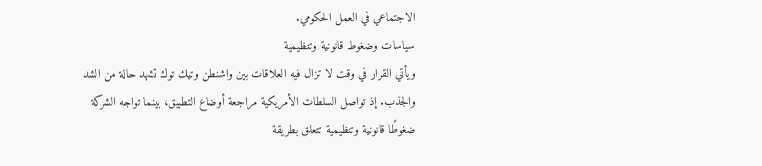الاجتماعي في العمل الحكومي.
سياسات وضغوط قانونية وتنظيمية
ويأتي القرار في وقت لا تزال فيه العلاقات بين واشنطن وتيك توك تشهد حالة من الشد والجذب. إذ تواصل السلطات الأمريكية مراجعة أوضاع التطبيق، بينما تواجه الشركة ضغوطًا قانونية وتنظيمية تتعلق بطريقة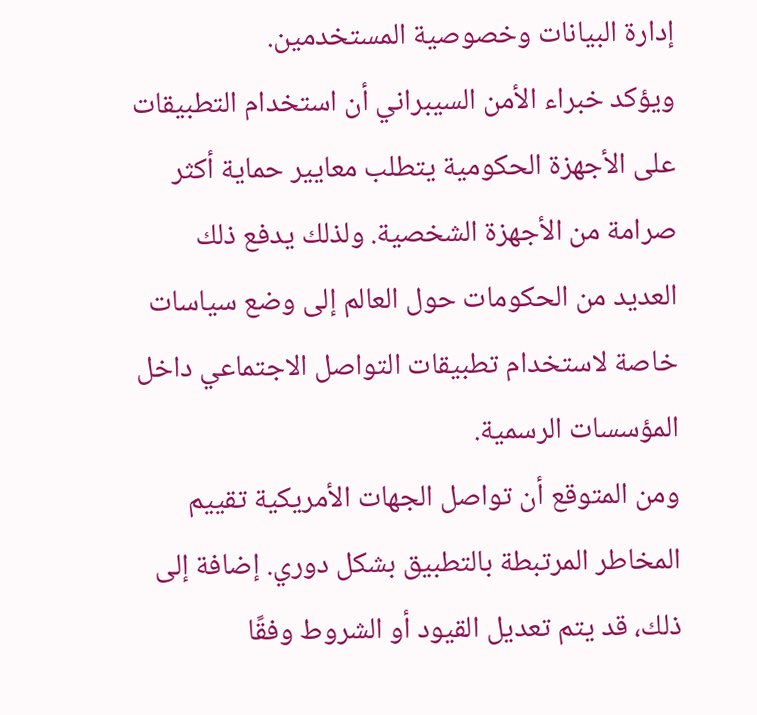إدارة البيانات وخصوصية المستخدمين.
ويؤكد خبراء الأمن السيبراني أن استخدام التطبيقات على الأجهزة الحكومية يتطلب معايير حماية أكثر صرامة من الأجهزة الشخصية. ولذلك يدفع ذلك العديد من الحكومات حول العالم إلى وضع سياسات خاصة لاستخدام تطبيقات التواصل الاجتماعي داخل المؤسسات الرسمية.
ومن المتوقع أن تواصل الجهات الأمريكية تقييم المخاطر المرتبطة بالتطبيق بشكل دوري. إضافة إلى ذلك، قد يتم تعديل القيود أو الشروط وفقًا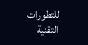للتطورات التقنية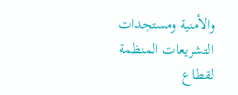والأمنية ومستجدات التشريعات المنظمة لقطاع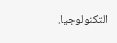التكنولوجيا.